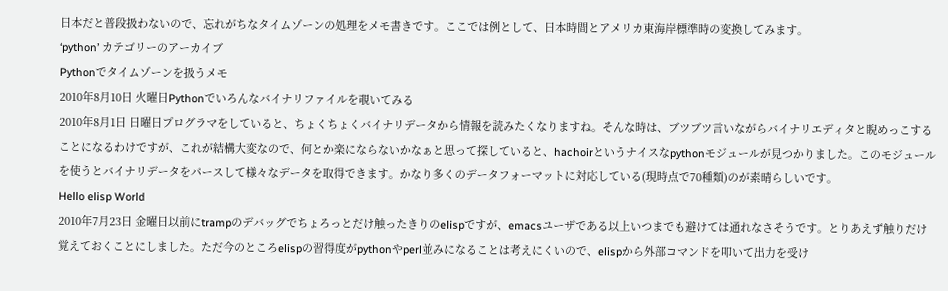日本だと普段扱わないので、忘れがちなタイムゾーンの処理をメモ書きです。ここでは例として、日本時間とアメリカ東海岸標準時の変換してみます。
‘python’ カテゴリーのアーカイブ
Pythonでタイムゾーンを扱うメモ
2010年8月10日 火曜日Pythonでいろんなバイナリファイルを覗いてみる
2010年8月1日 日曜日プログラマをしていると、ちょくちょくバイナリデータから情報を読みたくなりますね。そんな時は、ブツブツ言いながらバイナリエディタと睨めっこすることになるわけですが、これが結構大変なので、何とか楽にならないかなぁと思って探していると、hachoirというナイスなpythonモジュールが見つかりました。このモジュールを使うとバイナリデータをパースして様々なデータを取得できます。かなり多くのデータフォーマットに対応している(現時点で70種類)のが素晴らしいです。
Hello elisp World
2010年7月23日 金曜日以前にtrampのデバッグでちょろっとだけ触ったきりのelispですが、emacsユーザである以上いつまでも避けては通れなさそうです。とりあえず触りだけ覚えておくことにしました。ただ今のところelispの習得度がpythonやperl並みになることは考えにくいので、elispから外部コマンドを叩いて出力を受け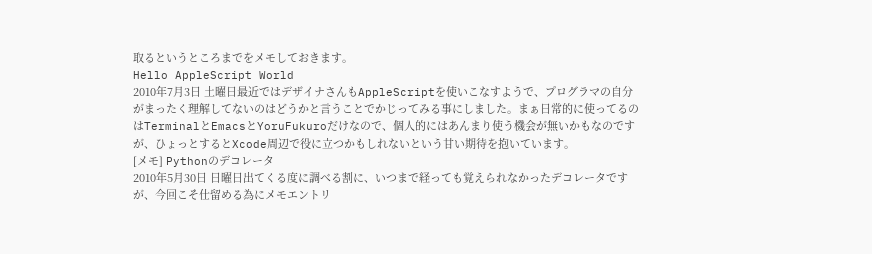取るというところまでをメモしておきます。
Hello AppleScript World
2010年7月3日 土曜日最近ではデザイナさんもAppleScriptを使いこなすようで、プログラマの自分がまったく理解してないのはどうかと言うことでかじってみる事にしました。まぁ日常的に使ってるのはTerminalとEmacsとYoruFukuroだけなので、個人的にはあんまり使う機会が無いかもなのですが、ひょっとするとXcode周辺で役に立つかもしれないという甘い期待を抱いています。
[メモ] Pythonのデコレータ
2010年5月30日 日曜日出てくる度に調べる割に、いつまで経っても覚えられなかったデコレータですが、今回こそ仕留める為にメモエントリ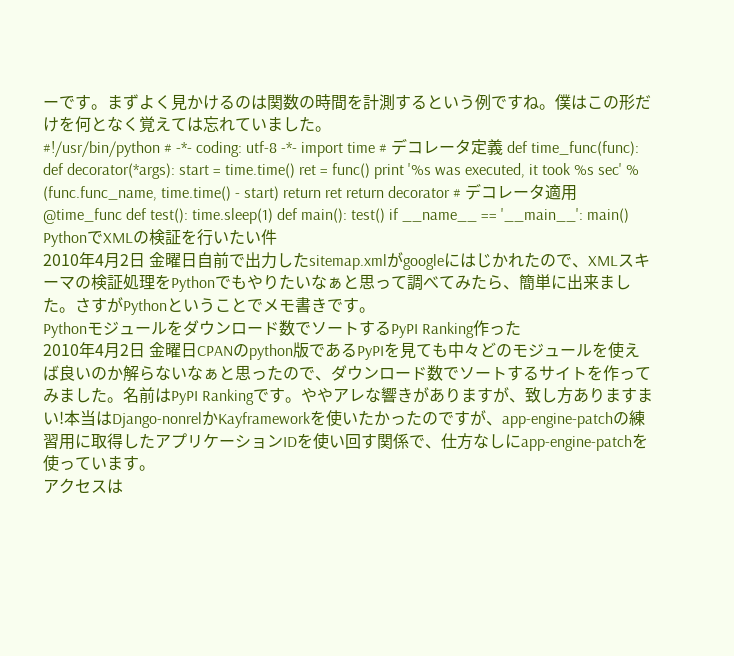ーです。まずよく見かけるのは関数の時間を計測するという例ですね。僕はこの形だけを何となく覚えては忘れていました。
#!/usr/bin/python # -*- coding: utf-8 -*- import time # デコレータ定義 def time_func(func): def decorator(*args): start = time.time() ret = func() print '%s was executed, it took %s sec' % (func.func_name, time.time() - start) return ret return decorator # デコレータ適用 @time_func def test(): time.sleep(1) def main(): test() if __name__ == '__main__': main()
PythonでXMLの検証を行いたい件
2010年4月2日 金曜日自前で出力したsitemap.xmlがgoogleにはじかれたので、XMLスキーマの検証処理をPythonでもやりたいなぁと思って調べてみたら、簡単に出来ました。さすがPythonということでメモ書きです。
Pythonモジュールをダウンロード数でソートするPyPI Ranking作った
2010年4月2日 金曜日CPANのpython版であるPyPIを見ても中々どのモジュールを使えば良いのか解らないなぁと思ったので、ダウンロード数でソートするサイトを作ってみました。名前はPyPI Rankingです。ややアレな響きがありますが、致し方ありますまい!本当はDjango-nonrelかKayframeworkを使いたかったのですが、app-engine-patchの練習用に取得したアプリケーションIDを使い回す関係で、仕方なしにapp-engine-patchを使っています。
アクセスは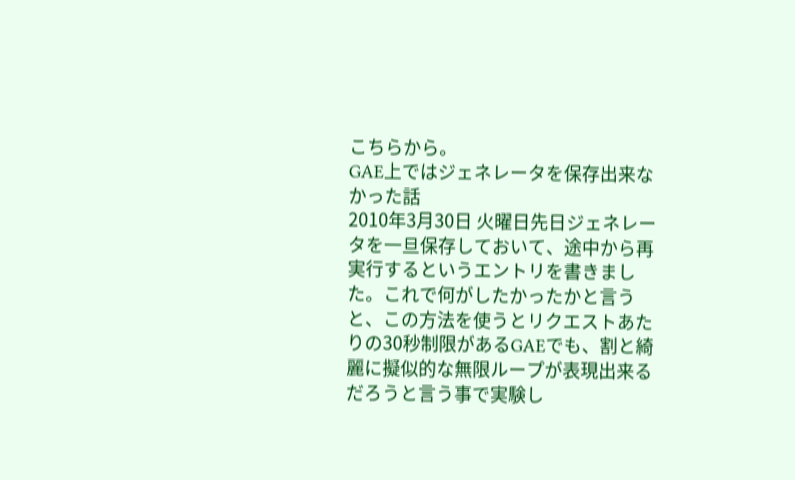こちらから。
GAE上ではジェネレータを保存出来なかった話
2010年3月30日 火曜日先日ジェネレータを一旦保存しておいて、途中から再実行するというエントリを書きました。これで何がしたかったかと言うと、この方法を使うとリクエストあたりの30秒制限があるGAEでも、割と綺麗に擬似的な無限ループが表現出来るだろうと言う事で実験し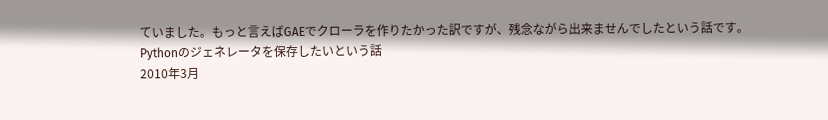ていました。もっと言えばGAEでクローラを作りたかった訳ですが、残念ながら出来ませんでしたという話です。
Pythonのジェネレータを保存したいという話
2010年3月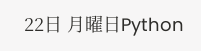22日 月曜日Python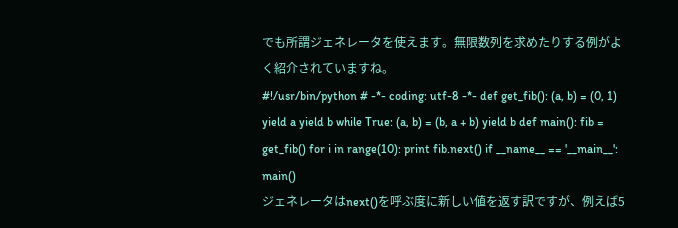でも所謂ジェネレータを使えます。無限数列を求めたりする例がよく紹介されていますね。
#!/usr/bin/python # -*- coding: utf-8 -*- def get_fib(): (a, b) = (0, 1) yield a yield b while True: (a, b) = (b, a + b) yield b def main(): fib = get_fib() for i in range(10): print fib.next() if __name__ == '__main__': main()
ジェネレータはnext()を呼ぶ度に新しい値を返す訳ですが、例えば5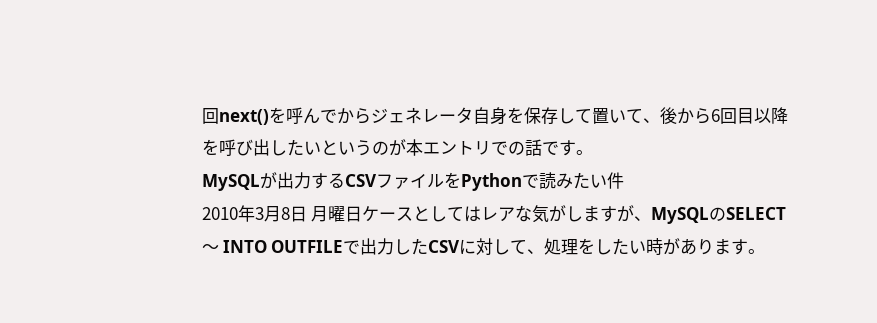回next()を呼んでからジェネレータ自身を保存して置いて、後から6回目以降を呼び出したいというのが本エントリでの話です。
MySQLが出力するCSVファイルをPythonで読みたい件
2010年3月8日 月曜日ケースとしてはレアな気がしますが、MySQLのSELECT 〜 INTO OUTFILEで出力したCSVに対して、処理をしたい時があります。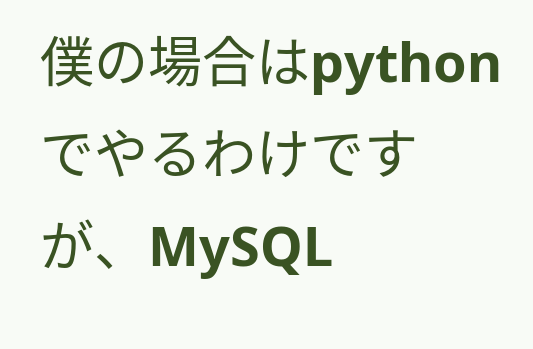僕の場合はpythonでやるわけですが、MySQL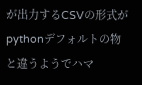が出力するCSVの形式がpythonデフォルトの物と違うようでハマ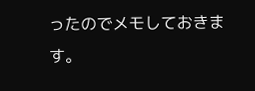ったのでメモしておきます。